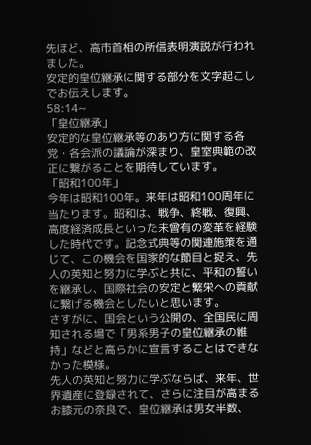先ほど、高市首相の所信表明演説が行われました。
安定的皇位継承に関する部分を文字起こしでお伝えします。
58:14~
「皇位継承」
安定的な皇位継承等のあり方に関する各党・各会派の議論が深まり、皇室典範の改正に繋がることを期待しています。
「昭和100年」
今年は昭和100年。来年は昭和100周年に当たります。昭和は、戦争、終戦、復興、高度経済成長といった未曾有の変革を経験した時代です。記念式典等の関連施策を通じて、この機会を国家的な節目と捉え、先人の英知と努力に学ぶと共に、平和の誓いを継承し、国際社会の安定と繁栄への貢献に繋げる機会としたいと思います。
さすがに、国会という公開の、全国民に周知される場で「男系男子の皇位継承の維持」などと高らかに宣言することはできなかった模様。
先人の英知と努力に学ぶならば、来年、世界遺産に登録されて、さらに注目が高まるお膝元の奈良で、皇位継承は男女半数、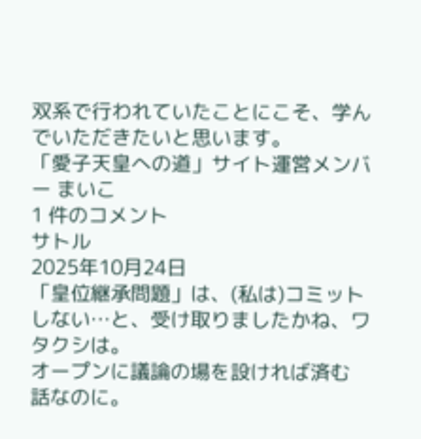双系で行われていたことにこそ、学んでいただきたいと思います。
「愛子天皇への道」サイト運営メンバー まいこ
1 件のコメント
サトル
2025年10月24日
「皇位継承問題」は、(私は)コミットしない…と、受け取りましたかね、ワタクシは。
オープンに議論の場を設ければ済む
話なのに。